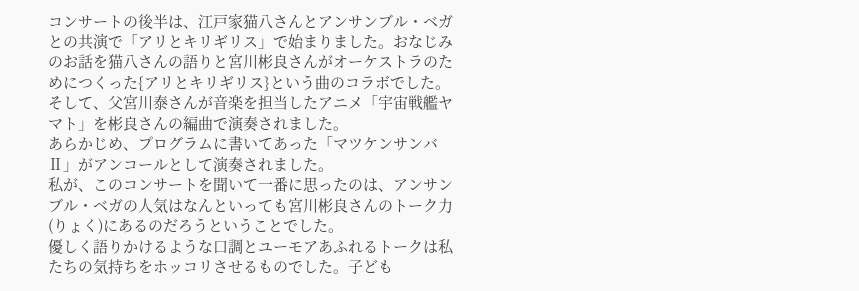コンサートの後半は、江戸家猫八さんとアンサンブル・ベガとの共演で「アリとキリギリス」で始まりました。おなじみのお話を猫八さんの語りと宮川彬良さんがオーケストラのためにつくった{アリとキリギリス}という曲のコラボでした。
そして、父宮川泰さんが音楽を担当したアニメ「宇宙戦艦ヤマト」を彬良さんの編曲で演奏されました。
あらかじめ、プログラムに書いてあった「マツケンサンバⅡ」がアンコールとして演奏されました。
私が、このコンサートを聞いて一番に思ったのは、アンサンブル・ベガの人気はなんといっても宮川彬良さんのトーク力(りょく)にあるのだろうということでした。
優しく語りかけるような口調とユーモアあふれるトークは私たちの気持ちをホッコリさせるものでした。子ども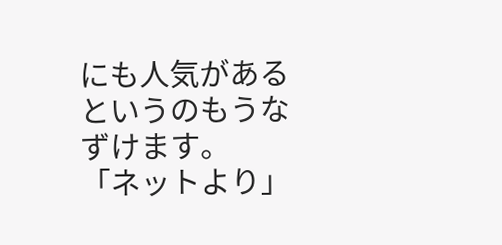にも人気があるというのもうなずけます。
「ネットより」